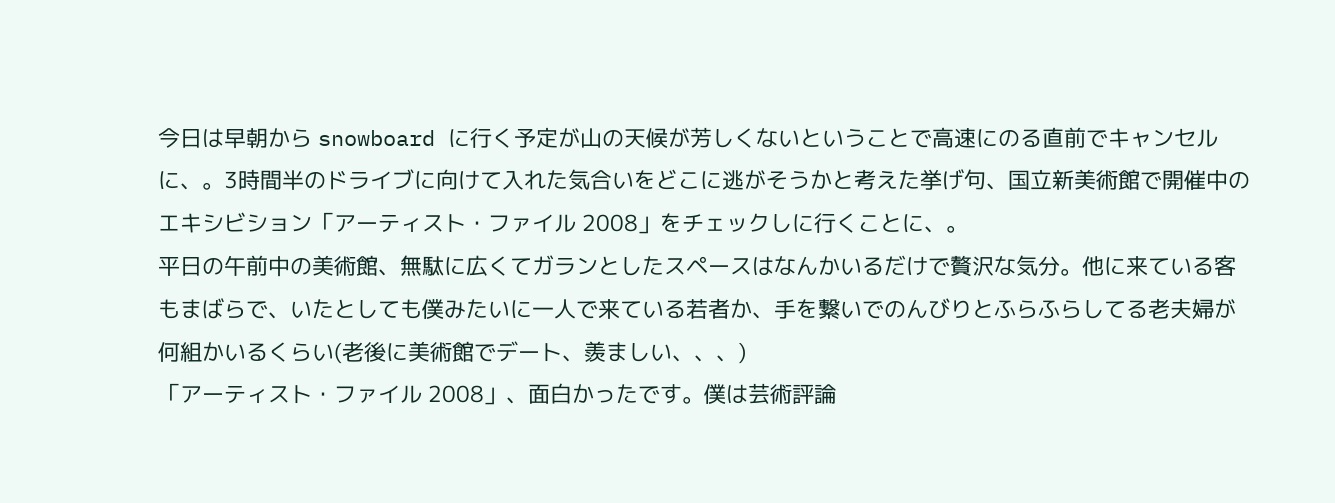今日は早朝から snowboard に行く予定が山の天候が芳しくないということで高速にのる直前でキャンセルに、。3時間半のドライブに向けて入れた気合いをどこに逃がそうかと考えた挙げ句、国立新美術館で開催中のエキシビション「アーティスト・ファイル 2008」をチェックしに行くことに、。
平日の午前中の美術館、無駄に広くてガランとしたスペースはなんかいるだけで贅沢な気分。他に来ている客もまばらで、いたとしても僕みたいに一人で来ている若者か、手を繋いでのんびりとふらふらしてる老夫婦が何組かいるくらい(老後に美術館でデート、羨ましい、、、)
「アーティスト・ファイル 2008」、面白かったです。僕は芸術評論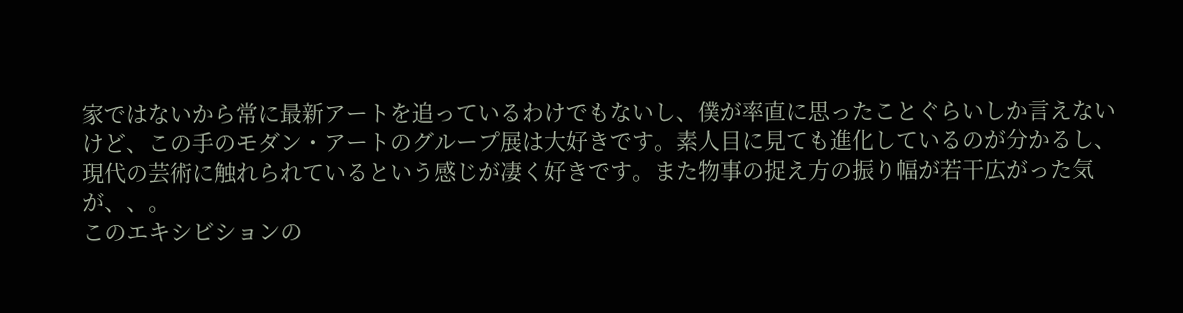家ではないから常に最新アートを追っているわけでもないし、僕が率直に思ったことぐらいしか言えないけど、この手のモダン・アートのグループ展は大好きです。素人目に見ても進化しているのが分かるし、現代の芸術に触れられているという感じが凄く好きです。また物事の捉え方の振り幅が若干広がった気が、、。
このエキシビションの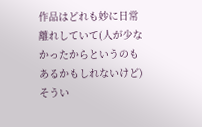作品はどれも妙に日常離れしていて(人が少なかったからというのもあるかもしれないけど)そうい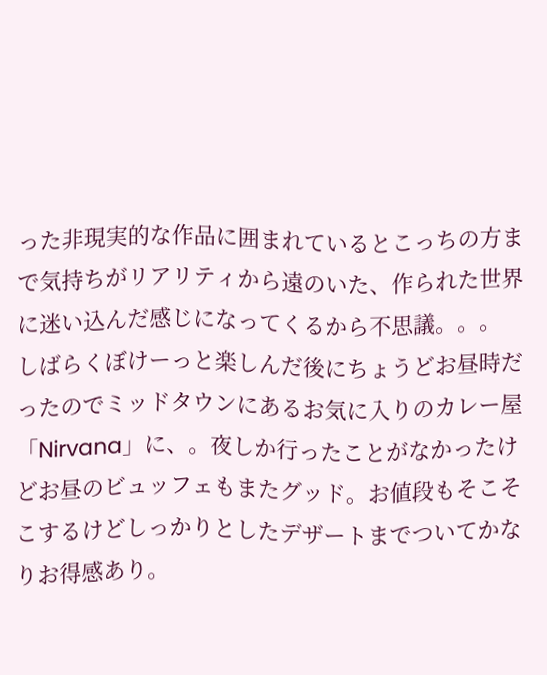った非現実的な作品に囲まれているとこっちの方まで気持ちがリアリティから遠のいた、作られた世界に迷い込んだ感じになってくるから不思議。。。
しばらくぼけーっと楽しんだ後にちょうどお昼時だったのでミッドタウンにあるお気に入りのカレー屋「Nirvana」に、。夜しか行ったことがなかったけどお昼のビュッフェもまたグッド。お値段もそこそこするけどしっかりとしたデザートまでついてかなりお得感あり。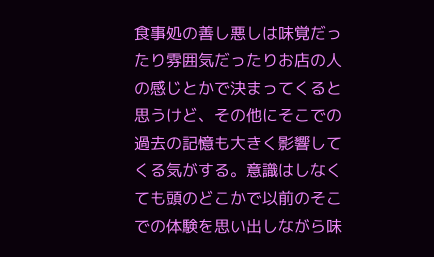食事処の善し悪しは味覚だったり雰囲気だったりお店の人の感じとかで決まってくると思うけど、その他にそこでの過去の記憶も大きく影響してくる気がする。意識はしなくても頭のどこかで以前のそこでの体験を思い出しながら味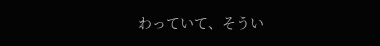わっていて、そうい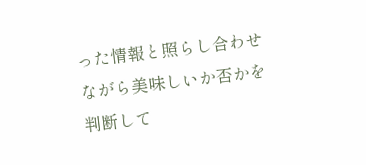った情報と照らし合わせながら美味しいか否かを判断して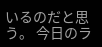いるのだと思う。 今日のラ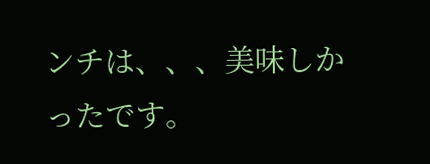ンチは、、、美味しかったです。